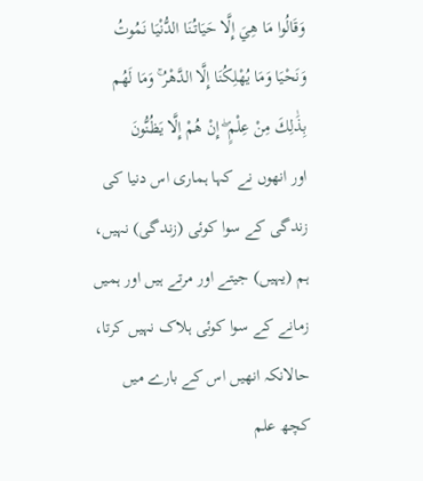وَقَالُوا مَا هِيَ إِلَّا حَيَاتُنَا الدُّنْيَا نَمُوتُ وَنَحْيَا وَمَا يُهْلِكُنَا إِلَّا الدَّهْرُ ۚ وَمَا لَهُم بِذَٰلِكَ مِنْ عِلْمٍ ۖ إِنْ هُمْ إِلَّا يَظُنُّونَ
اور انھوں نے کہا ہماری اس دنیا کی زندگی کے سوا کوئی (زندگی) نہیں، ہم (یہیں) جیتے اور مرتے ہیں اور ہمیں زمانے کے سوا کوئی ہلاک نہیں کرتا، حالانکہ انھیں اس کے بارے میں کچھ علم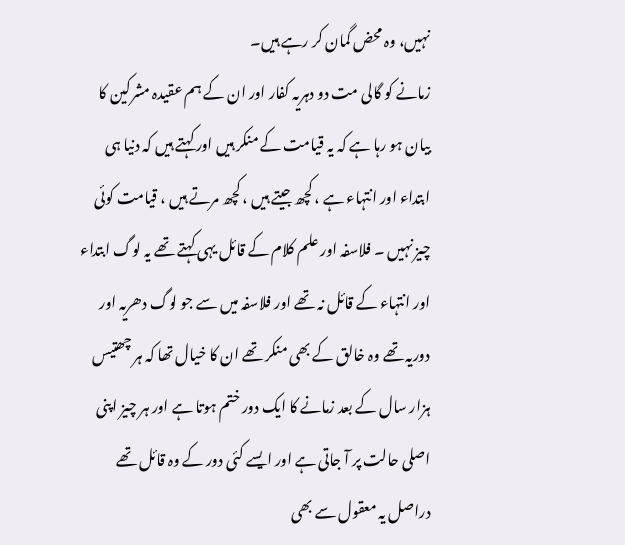نہیں، وہ محض گمان کر رہے ہیں۔
زمانے کو گالی مت دو دہریہ کفار اور ان کے ہم عقیدہ مشرکین کا بیان ہو رہا ہے کہ یہ قیامت کے منکر ہیں اور کہتے ہیں کہ دنیا ہی ابتداء اور انتہاء ہے ، کچھ جیتے ہیں ، کچھ مرتے ہیں ، قیامت کوئی چیز نہیں ۔ فلاسفہ اور علم کلام کے قائل یہی کہتے تھے یہ لوگ ابتداء اور انتہاء کے قائل نہ تھے اور فلاسفہ میں سے جو لوگ دھریہ اور دوریہ تھے وہ خالق کے بھی منکر تھے ان کا خیال تھا کہ ہر چھتیس ہزار سال کے بعد زمانے کا ایک دور ختم ہوتا ہے اور ہر چیز اپنی اصلی حالت پر آ جاتی ہے اور ایسے کئی دور کے وہ قائل تھے دراصل یہ معقول سے بھی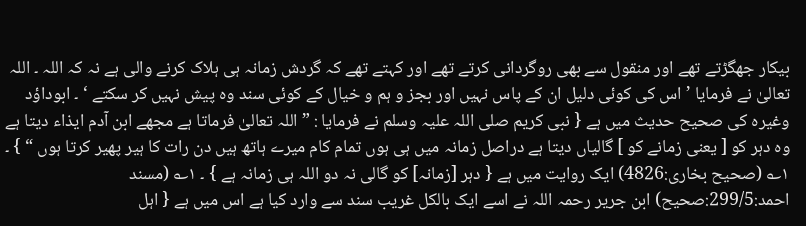بیکار جھگڑتے تھے اور منقول سے بھی روگردانی کرتے تھے اور کہتے تھے کہ گردش زمانہ ہی ہلاک کرنے والی ہے نہ کہ اللہ ۔ اللہ تعالیٰ نے فرمایا ’ اس کی کوئی دلیل ان کے پاس نہیں اور بجز و ہم و خیال کے کوئی سند وہ پیش نہیں کر سکتے ‘ ۔ ابوداؤد وغیرہ کی صحیح حدیث میں ہے { نبی کریم صلی اللہ علیہ وسلم نے فرمایا : ” اللہ تعالیٰ فرماتا ہے مجھے ابن آدم ایذاء دیتا ہے وہ دہر کو [ یعنی زمانے کو ] گالیاں دیتا ہے دراصل زمانہ میں ہی ہوں تمام کام میرے ہاتھ ہیں دن رات کا ہیر پھیر کرتا ہوں “ } ۔ ۱؎ (صحیح بخاری:4826) ایک روایت میں ہے { دہر [زمانہ] کو گالی نہ دو اللہ ہی زمانہ ہے } ۔ ۱؎ (مسند احمد:299/5:صحیح) ابن جریر رحمہ اللہ نے اسے ایک بالکل غریب سند سے وارد کیا ہے اس میں ہے { اہل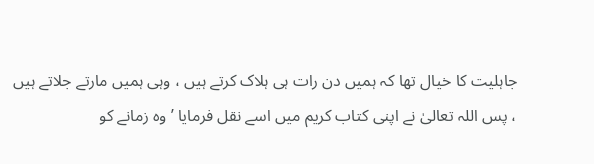جاہلیت کا خیال تھا کہ ہمیں دن رات ہی ہلاک کرتے ہیں ، وہی ہمیں مارتے جلاتے ہیں ، پس اللہ تعالیٰ نے اپنی کتاب کریم میں اسے نقل فرمایا ’ وہ زمانے کو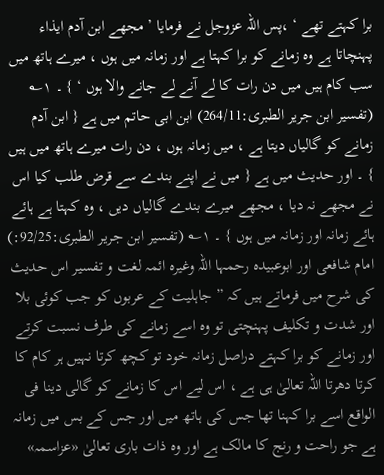برا کہتے تھے ‘ ،پس اللہ عزوجل نے فرمایا ’ مجھے ابن آدم ایذاء پہنچاتا ہے وہ زمانے کو برا کہتا ہے اور زمانہ میں ہوں ، میرے ہاتھ میں سب کام ہیں میں دن رات کا لے آنے لے جانے والا ہوں ‘ } ۔ ۱؎ (تفسیر ابن جریر الطبری:264/11) ابن ابی حاتم میں ہے { ابن آدم زمانے کو گالیاں دیتا ہے ، میں زمانہ ہوں ، دن رات میرے ہاتھ میں ہیں } ۔ اور حدیث میں ہے { میں نے اپنے بندے سے قرض طلب کیا اس نے مجھے نہ دیا ، مجھے میرے بندے گالیاں دیں ، وہ کہتا ہے ہائے ہائے زمانہ اور زمانہ میں ہوں } ۔ ۱؎ (تفسیر ابن جریر الطبری:92/25:) امام شافعی اور ابوعبیدہ رحمہا اللہ وغیرہ ائمہ لغت و تفسیر اس حدیث کی شرح میں فرماتے ہیں کہ ” جاہلیت کے عربوں کو جب کوئی بلا اور شدت و تکلیف پہنچتی تو وہ اسے زمانے کی طرف نسبت کرتے اور زمانے کو برا کہتے دراصل زمانہ خود تو کچھ کرتا نہیں ہر کام کا کرتا دھرتا اللہ تعالیٰ ہی ہے ، اس لیے اس کا زمانے کو گالی دینا فی الواقع اسے برا کہنا تھا جس کی ہاتھ میں اور جس کے بس میں زمانہ ہے جو راحت و رنج کا مالک ہے اور وہ ذات باری تعالیٰ «عزاسمہ»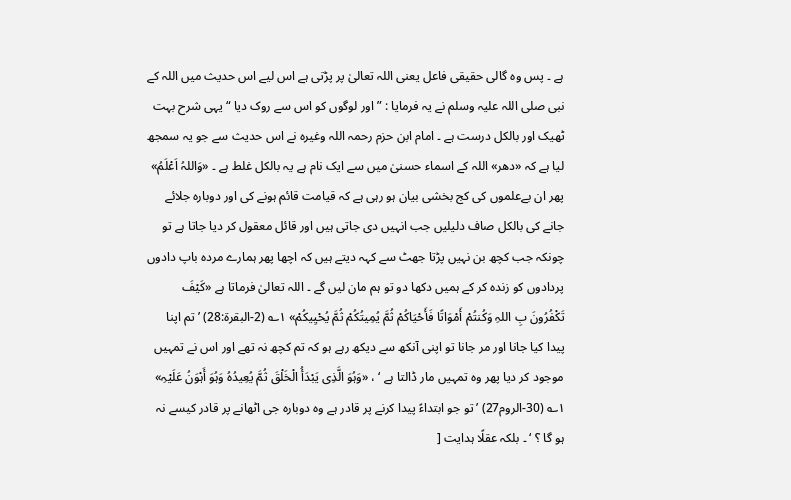ہے ۔ پس وہ گالی حقیقی فاعل یعنی اللہ تعالیٰ پر پڑتی ہے اس لیے اس حدیث میں اللہ کے نبی صلی اللہ علیہ وسلم نے یہ فرمایا : ” اور لوگوں کو اس سے روک دیا “ یہی شرح بہت ٹھیک اور بالکل درست ہے ۔ امام ابن حزم رحمہ اللہ وغیرہ نے اس حدیث سے جو یہ سمجھ لیا ہے کہ «دھر» اللہ کے اسماء حسنیٰ میں سے ایک نام ہے یہ بالکل غلط ہے ۔ «وَاللہُ اَعْلَمُ» پھر ان بےعلموں کی کج بخشی بیان ہو رہی ہے کہ قیامت قائم ہونے کی اور دوبارہ جلائے جانے کی بالکل صاف دلیلیں جب انہیں دی جاتی ہیں اور قائل معقول کر دیا جاتا ہے تو چونکہ جب کچھ بن نہیں پڑتا جھٹ سے کہہ دیتے ہیں کہ اچھا پھر ہمارے مردہ باپ دادوں پردادوں کو زندہ کر کے ہمیں دکھا دو تو ہم مان لیں گے ۔ اللہ تعالیٰ فرماتا ہے «کَیْفَ تَکْفُرُونَ بِ اللہِ وَکُنتُمْ أَمْوَاتًا فَأَحْیَاکُمْ ثُمَّ یُمِیتُکُمْ ثُمَّ یُحْیِیکُمْ» ۱؎ (2-البقرۃ:28) ’ تم اپنا پیدا کیا جانا اور مر جانا تو اپنی آنکھ سے دیکھ رہے ہو کہ تم کچھ نہ تھے اور اس نے تمہیں موجود کر دیا پھر وہ تمہیں مار ڈالتا ہے ‘ ، «وَہُوَ الَّذِی یَبْدَأُ الْخَلْقَ ثُمَّ یُعِیدُہُ وَہُوَ أَہْوَنُ عَلَیْہِ» ۱؎ (30-الروم27) ’ تو جو ابتداءً پیدا کرنے پر قادر ہے وہ دوبارہ جی اٹھانے پر قادر کیسے نہ ہو گا ؟ ‘ ۔ بلکہ عقلًا ہدایت [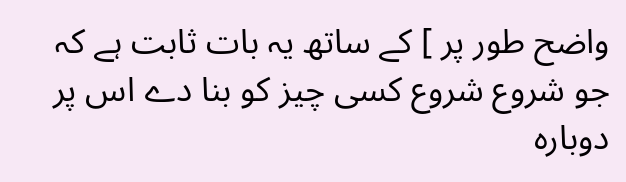واضح طور پر ] کے ساتھ یہ بات ثابت ہے کہ جو شروع شروع کسی چیز کو بنا دے اس پر دوبارہ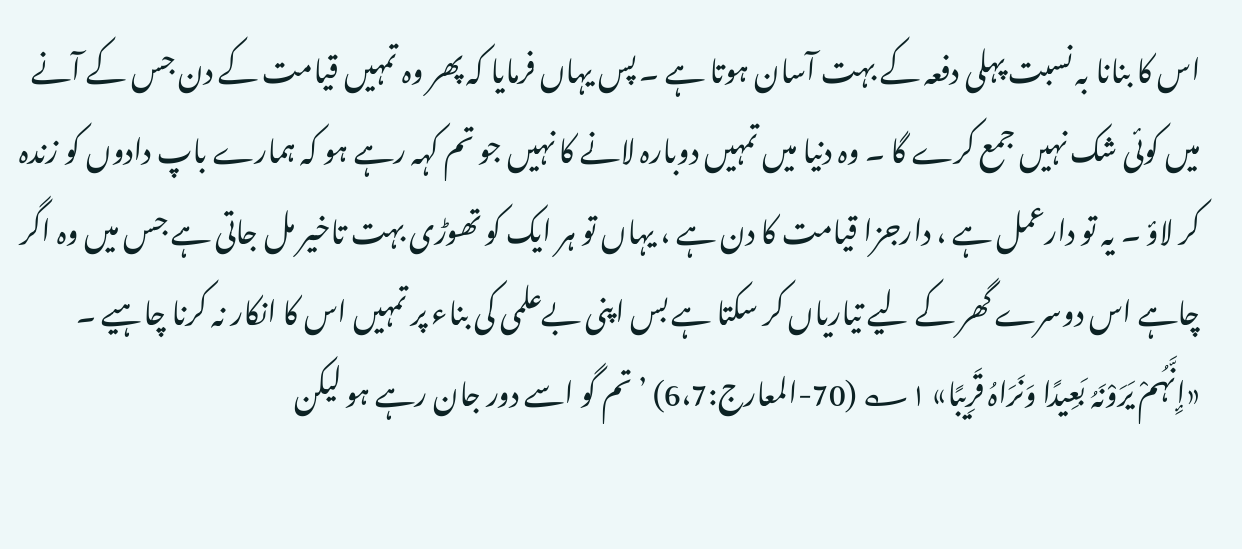اس کا بنانا بہ نسبت پہلی دفعہ کے بہت آسان ہوتا ہے ۔ پس یہاں فرمایا کہ پھر وہ تمہیں قیامت کے دن جس کے آنے میں کوئی شک نہیں جمع کرے گا ۔ وہ دنیا میں تمہیں دوبارہ لانے کا نہیں جو تم کہہ رہے ہو کہ ہمارے باپ دادوں کو زندہ کر لاؤ ۔ یہ تو دارعمل ہے ، دارجزا قیامت کا دن ہے ، یہاں تو ہر ایک کو تھوڑی بہت تاخیر مل جاتی ہے جس میں وہ اگر چاہے اس دوسرے گھر کے لیے تیاریاں کر سکتا ہے بس اپنی بےعلمی کی بناء پر تمہیں اس کا انکار نہ کرنا چاہیے ۔ «إِنَّہُمْ یَرَوْنَہُ بَعِیدًا وَنَرَاہُ قَرِیبًا» ۱؎ (70-المعارج:6،7) ’ تم گو اسے دور جان رہے ہو لیکن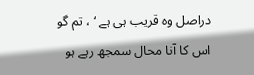دراصل وہ قریب ہی ہے ‘ ، تم گو اس کا آنا محال سمجھ رہے ہو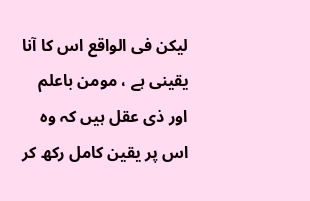لیکن فی الواقع اس کا آنا یقینی ہے ، مومن باعلم اور ذی عقل ہیں کہ وہ اس پر یقین کامل رکھ کر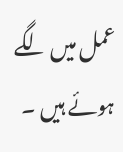عمل میں لگے ہوئے ہیں ۔